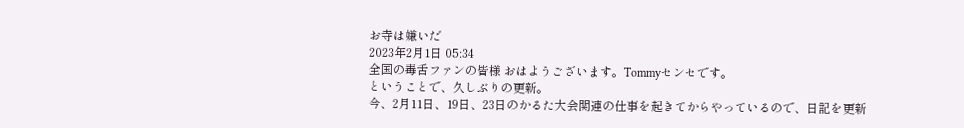お寺は嫌いだ
2023年2月1日 05:34
全国の毒舌ファンの皆様 おはようございます。Tommyセンセです。
ということで、久しぶりの更新。
今、2月11日、19日、23日のかるた大会関連の仕事を起きてからやっているので、日記を更新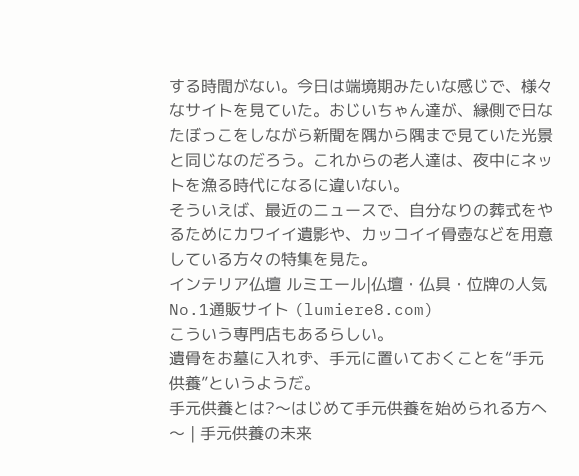する時間がない。今日は端境期みたいな感じで、様々なサイトを見ていた。おじいちゃん達が、縁側で日なたぼっこをしながら新聞を隅から隅まで見ていた光景と同じなのだろう。これからの老人達は、夜中にネットを漁る時代になるに違いない。
そういえば、最近のニュースで、自分なりの葬式をやるためにカワイイ遺影や、カッコイイ骨壺などを用意している方々の特集を見た。
インテリア仏壇 ルミエール|仏壇・仏具・位牌の人気No.1通販サイト (lumiere8.com)
こういう専門店もあるらしい。
遺骨をお墓に入れず、手元に置いておくことを“手元供養”というようだ。
手元供養とは?〜はじめて手元供養を始められる方へ〜 | 手元供養の未来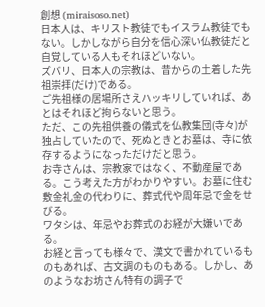創想 (miraisoso.net)
日本人は、キリスト教徒でもイスラム教徒でもない。しかしながら自分を信心深い仏教徒だと自覚している人もそれほどいない。
ズバリ、日本人の宗教は、昔からの土着した先祖崇拝(だけ)である。
ご先祖様の居場所さえハッキリしていれば、あとはそれほど拘らないと思う。
ただ、この先祖供養の儀式を仏教集団(寺々)が独占していたので、死ぬときとお墓は、寺に依存するようになっただけだと思う。
お寺さんは、宗教家ではなく、不動産屋である。こう考えた方がわかりやすい。お墓に住む敷金礼金の代わりに、葬式代や周年忌で金をせびる。
ワタシは、年忌やお葬式のお経が大嫌いである。
お経と言っても様々で、漢文で書かれているものもあれば、古文調のものもある。しかし、あのようなお坊さん特有の調子で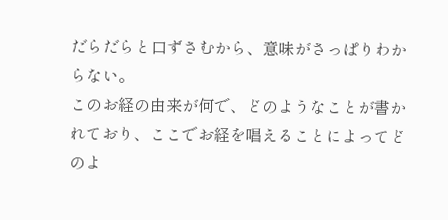だらだらと口ずさむから、意味がさっぱりわからない。
このお経の由来が何で、どのようなことが書かれており、ここでお経を唱えることによってどのよ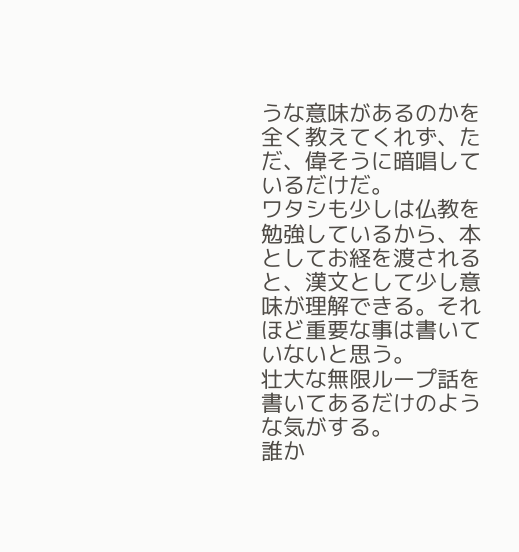うな意味があるのかを全く教えてくれず、ただ、偉そうに暗唱しているだけだ。
ワタシも少しは仏教を勉強しているから、本としてお経を渡されると、漢文として少し意味が理解できる。それほど重要な事は書いていないと思う。
壮大な無限ループ話を書いてあるだけのような気がする。
誰か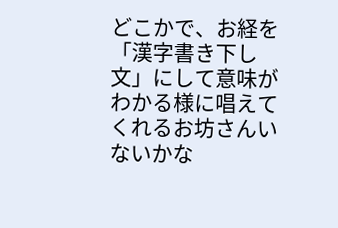どこかで、お経を「漢字書き下し文」にして意味がわかる様に唱えてくれるお坊さんいないかな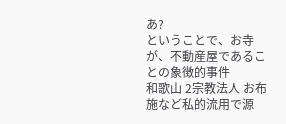あ?
ということで、お寺が、不動産屋であることの象徴的事件
和歌山 2宗教法人 お布施など私的流用で源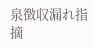泉徴収漏れ指摘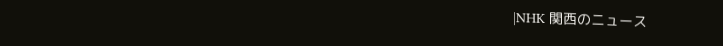|NHK 関西のニュース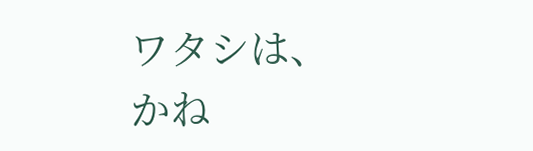ワタシは、かね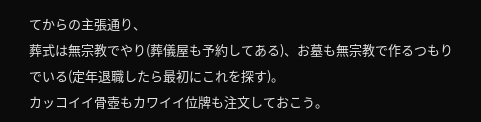てからの主張通り、
葬式は無宗教でやり(葬儀屋も予約してある)、お墓も無宗教で作るつもりでいる(定年退職したら最初にこれを探す)。
カッコイイ骨壺もカワイイ位牌も注文しておこう。